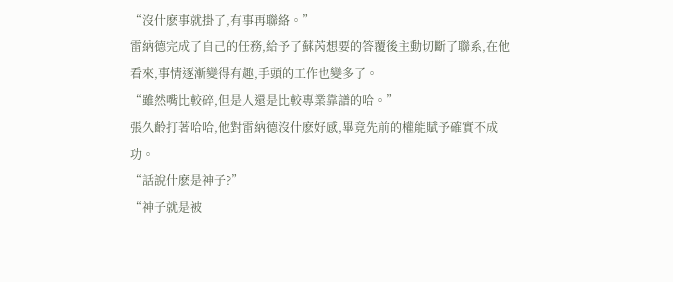“沒什麽事就掛了,有事再聯絡。”
雷納德完成了自己的任務,給予了蘇芮想要的答覆後主動切斷了聯系,在他看來,事情逐漸變得有趣,手頭的工作也變多了。
“雖然嘴比較碎,但是人還是比較專業靠譜的哈。”
張久齡打著哈哈,他對雷納德沒什麽好感,畢竟先前的權能賦予確實不成功。
“話說什麽是神子?”
“神子就是被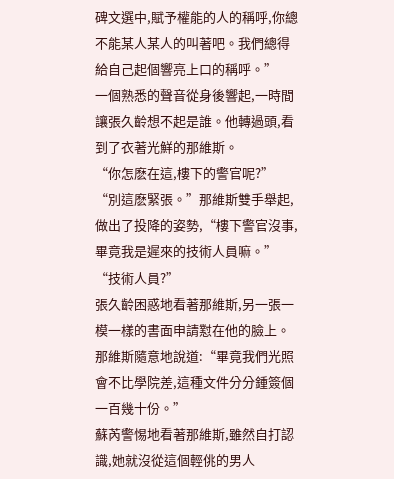碑文選中,賦予權能的人的稱呼,你總不能某人某人的叫著吧。我們總得給自己起個響亮上口的稱呼。”
一個熟悉的聲音從身後響起,一時間讓張久齡想不起是誰。他轉過頭,看到了衣著光鮮的那維斯。
“你怎麽在這,樓下的警官呢?”
“別這麽緊張。”那維斯雙手舉起,做出了投降的姿勢,“樓下警官沒事,畢竟我是遲來的技術人員嘛。”
“技術人員?”
張久齡困惑地看著那維斯,另一張一模一樣的書面申請懟在他的臉上。那維斯隨意地說道:“畢竟我們光照會不比學院差,這種文件分分鍾簽個一百幾十份。”
蘇芮警惕地看著那維斯,雖然自打認識,她就沒從這個輕佻的男人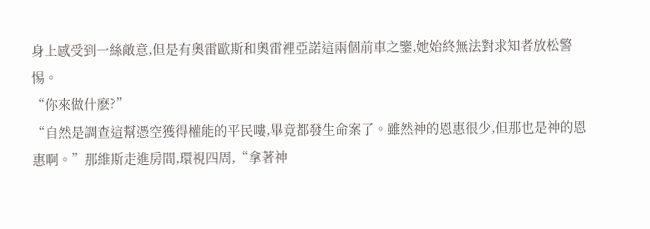身上感受到一絲敵意,但是有奧雷歐斯和奧雷裡亞諾這兩個前車之鑒,她始終無法對求知者放松警惕。
“你來做什麽?”
“自然是調查這幫憑空獲得權能的平民嘍,畢竟都發生命案了。雖然神的恩惠很少,但那也是神的恩惠啊。”那維斯走進房間,環視四周,“拿著神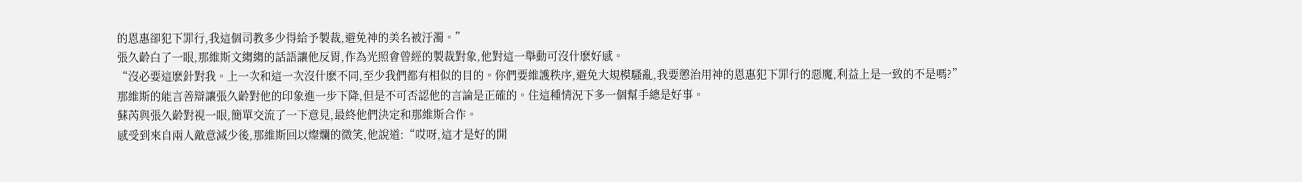的恩惠卻犯下罪行,我這個司教多少得給予製裁,避免神的美名被汙濁。”
張久齡白了一眼,那維斯文縐縐的話語讓他反胃,作為光照會曾經的製裁對象,他對這一舉動可沒什麽好感。
“沒必要這麽針對我。上一次和這一次沒什麽不同,至少我們都有相似的目的。你們要維護秩序,避免大規模騷亂,我要懲治用神的恩惠犯下罪行的惡魔,利益上是一致的不是嗎?”
那維斯的能言善辯讓張久齡對他的印象進一步下降,但是不可否認他的言論是正確的。住這種情況下多一個幫手總是好事。
蘇芮與張久齡對視一眼,簡單交流了一下意見,最終他們決定和那維斯合作。
感受到來自兩人敵意減少後,那維斯回以燦爛的微笑,他說道:“哎呀,這才是好的開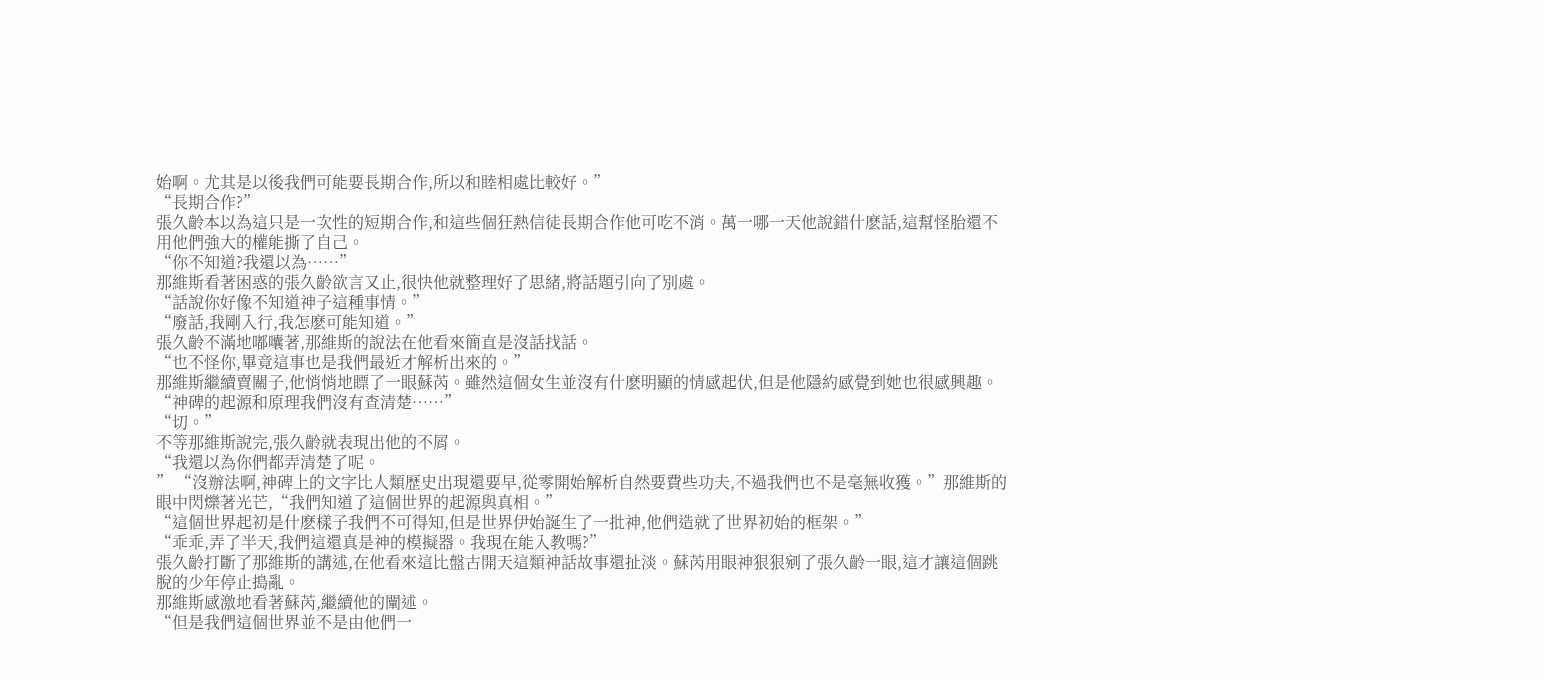始啊。尤其是以後我們可能要長期合作,所以和睦相處比較好。”
“長期合作?”
張久齡本以為這只是一次性的短期合作,和這些個狂熱信徒長期合作他可吃不消。萬一哪一天他說錯什麽話,這幫怪胎還不用他們強大的權能撕了自己。
“你不知道?我還以為……”
那維斯看著困惑的張久齡欲言又止,很快他就整理好了思緒,將話題引向了別處。
“話說你好像不知道神子這種事情。”
“廢話,我剛入行,我怎麽可能知道。”
張久齡不滿地嘟囔著,那維斯的說法在他看來簡直是沒話找話。
“也不怪你,畢竟這事也是我們最近才解析出來的。”
那維斯繼續賣關子,他悄悄地瞟了一眼蘇芮。雖然這個女生並沒有什麽明顯的情感起伏,但是他隱約感覺到她也很感興趣。
“神碑的起源和原理我們沒有查清楚……”
“切。”
不等那維斯說完,張久齡就表現出他的不屑。
“我還以為你們都弄清楚了呢。
” “沒辦法啊,神碑上的文字比人類歷史出現還要早,從零開始解析自然要費些功夫,不過我們也不是毫無收獲。”那維斯的眼中閃爍著光芒,“我們知道了這個世界的起源與真相。”
“這個世界起初是什麽樣子我們不可得知,但是世界伊始誕生了一批神,他們造就了世界初始的框架。”
“乖乖,弄了半天,我們這還真是神的模擬器。我現在能入教嗎?”
張久齡打斷了那維斯的講述,在他看來這比盤古開天這類神話故事還扯淡。蘇芮用眼神狠狠剜了張久齡一眼,這才讓這個跳脫的少年停止搗亂。
那維斯感激地看著蘇芮,繼續他的闡述。
“但是我們這個世界並不是由他們一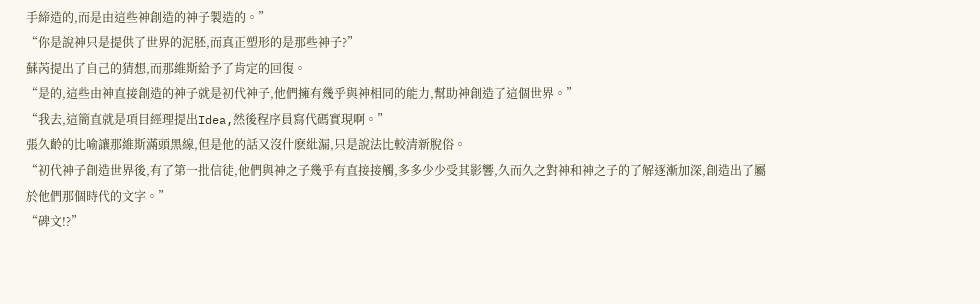手締造的,而是由這些神創造的神子製造的。”
“你是說神只是提供了世界的泥胚,而真正塑形的是那些神子?”
蘇芮提出了自己的猜想,而那維斯給予了肯定的回復。
“是的,這些由神直接創造的神子就是初代神子,他們擁有幾乎與神相同的能力,幫助神創造了這個世界。”
“我去,這簡直就是項目經理提出Idea,然後程序員寫代碼實現啊。”
張久齡的比喻讓那維斯滿頭黑線,但是他的話又沒什麽紕漏,只是說法比較清新脫俗。
“初代神子創造世界後,有了第一批信徒,他們與神之子幾乎有直接接觸,多多少少受其影響,久而久之對神和神之子的了解逐漸加深,創造出了屬於他們那個時代的文字。”
“碑文!?”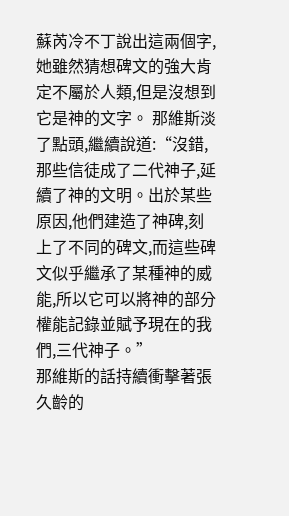蘇芮冷不丁說出這兩個字,她雖然猜想碑文的強大肯定不屬於人類,但是沒想到它是神的文字。 那維斯淡了點頭,繼續說道:“沒錯,那些信徒成了二代神子,延續了神的文明。出於某些原因,他們建造了神碑,刻上了不同的碑文,而這些碑文似乎繼承了某種神的威能,所以它可以將神的部分權能記錄並賦予現在的我們,三代神子。”
那維斯的話持續衝擊著張久齡的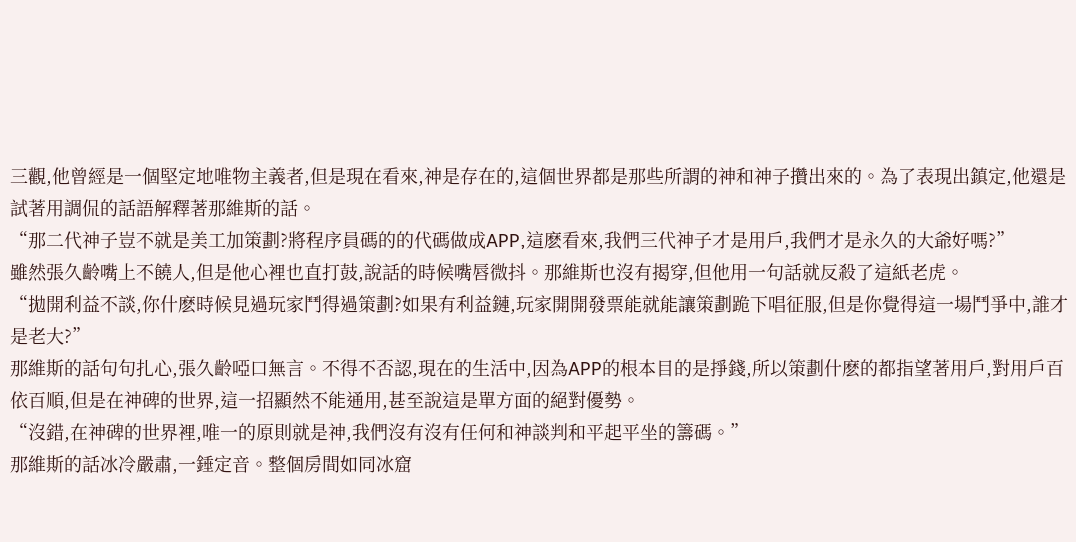三觀,他曾經是一個堅定地唯物主義者,但是現在看來,神是存在的,這個世界都是那些所謂的神和神子攢出來的。為了表現出鎮定,他還是試著用調侃的話語解釋著那維斯的話。
“那二代神子豈不就是美工加策劃?將程序員碼的的代碼做成APP,這麽看來,我們三代神子才是用戶,我們才是永久的大爺好嗎?”
雖然張久齡嘴上不饒人,但是他心裡也直打鼓,說話的時候嘴唇微抖。那維斯也沒有揭穿,但他用一句話就反殺了這紙老虎。
“拋開利益不談,你什麽時候見過玩家鬥得過策劃?如果有利益鏈,玩家開開發票能就能讓策劃跪下唱征服,但是你覺得這一場鬥爭中,誰才是老大?”
那維斯的話句句扎心,張久齡啞口無言。不得不否認,現在的生活中,因為APP的根本目的是掙錢,所以策劃什麽的都指望著用戶,對用戶百依百順,但是在神碑的世界,這一招顯然不能通用,甚至說這是單方面的絕對優勢。
“沒錯,在神碑的世界裡,唯一的原則就是神,我們沒有沒有任何和神談判和平起平坐的籌碼。”
那維斯的話冰冷嚴肅,一錘定音。整個房間如同冰窟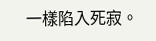一樣陷入死寂。